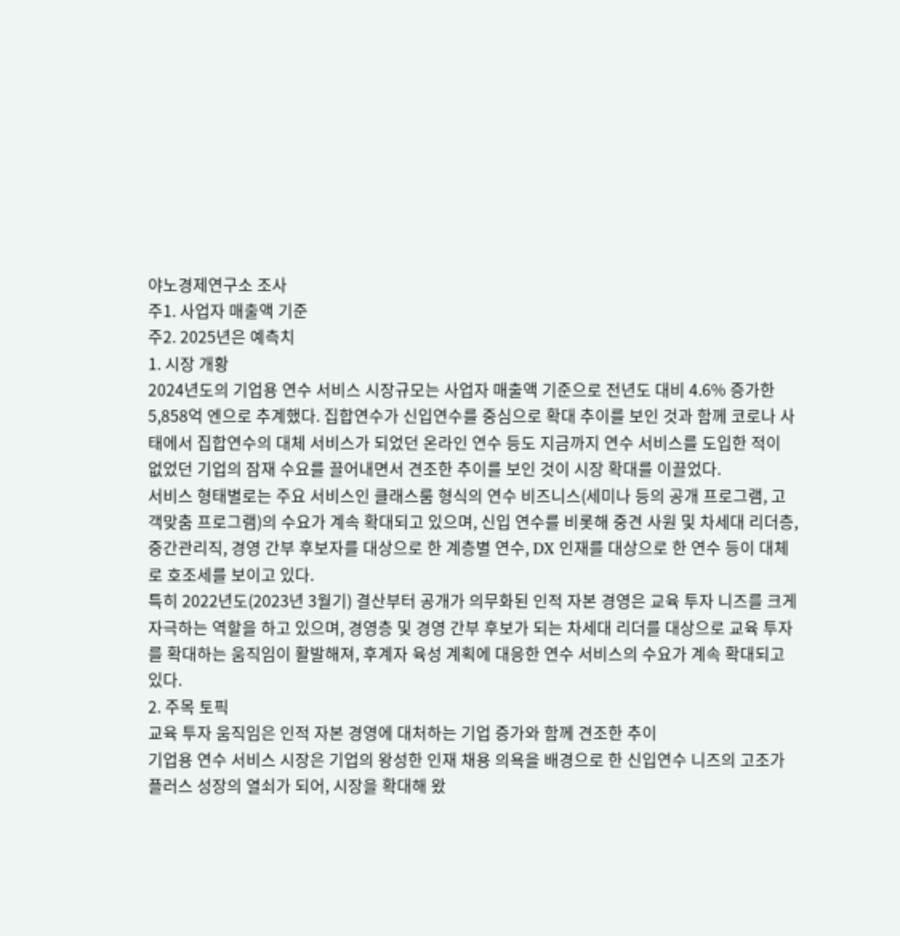야노경제연구소 조사
주1. 사업자 매출액 기준
주2. 2025년은 예측치
1. 시장 개황
2024년도의 기업용 연수 서비스 시장규모는 사업자 매출액 기준으로 전년도 대비 4.6% 증가한 5,858억 엔으로 추계했다. 집합연수가 신입연수를 중심으로 확대 추이를 보인 것과 함께 코로나 사태에서 집합연수의 대체 서비스가 되었던 온라인 연수 등도 지금까지 연수 서비스를 도입한 적이 없었던 기업의 잠재 수요를 끌어내면서 견조한 추이를 보인 것이 시장 확대를 이끌었다.
서비스 형태별로는 주요 서비스인 클래스룸 형식의 연수 비즈니스(세미나 등의 공개 프로그램, 고객맞춤 프로그램)의 수요가 계속 확대되고 있으며, 신입 연수를 비롯해 중견 사원 및 차세대 리더층, 중간관리직, 경영 간부 후보자를 대상으로 한 계층별 연수, DX 인재를 대상으로 한 연수 등이 대체로 호조세를 보이고 있다.
특히 2022년도(2023년 3월기) 결산부터 공개가 의무화된 인적 자본 경영은 교육 투자 니즈를 크게 자극하는 역할을 하고 있으며, 경영층 및 경영 간부 후보가 되는 차세대 리더를 대상으로 교육 투자를 확대하는 움직임이 활발해져, 후계자 육성 계획에 대응한 연수 서비스의 수요가 계속 확대되고 있다.
2. 주목 토픽
교육 투자 움직임은 인적 자본 경영에 대처하는 기업 증가와 함께 견조한 추이
기업용 연수 서비스 시장은 기업의 왕성한 인재 채용 의욕을 배경으로 한 신입연수 니즈의 고조가 플러스 성장의 열쇠가 되어, 시장을 확대해 왔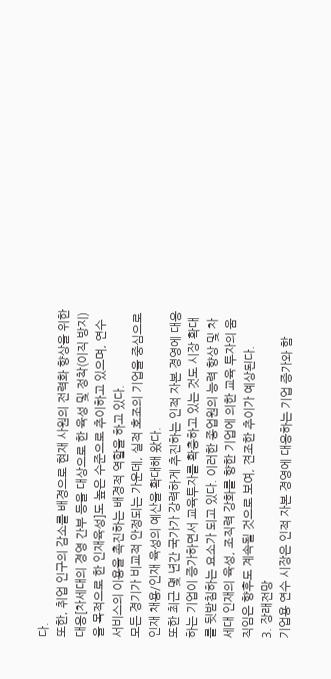다.
또한, 취업 인구의 감소를 배경으로 현재 사원의 전력화 향상을 위한 대응[차세대의 경영 간부 등을 대상으로 한 육성 및 정착(이직 방지)을 목적으로 한 인재육성]도 높은 수준으로 추이하고 있으며, 연수 서비스의 이용을 촉진하는 배경적 역할을 하고 있다.
모든 경기가 비교적 안정되는 가운데, 실적 호조의 기업을 중심으로 인재 채용/인재 육성의 예산을 확대해 왔다.
또한 최근 몇 년간 국가가 강력하게 추진하는 인적 자본 경영에 대응하는 기업이 증가하면서 교육투자를 확충하고 있는 것도 시장 확대를 뒷받침하는 요소가 되고 있다. 이러한 종업원의 능력 향상 및 차세대 인재의 육성, 조직력 강화를 향한 기업에 의한 교육 투자의 움직임은 향후도 계속될 것으로 보여, 견조한 추이가 예상된다.
3. 장래전망
기업용 연수 시장은 인적 자본 경영에 대응하는 기업 증가와 함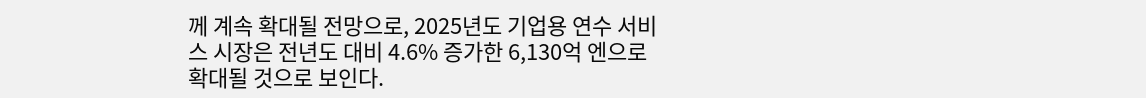께 계속 확대될 전망으로, 2025년도 기업용 연수 서비스 시장은 전년도 대비 4.6% 증가한 6,130억 엔으로 확대될 것으로 보인다.